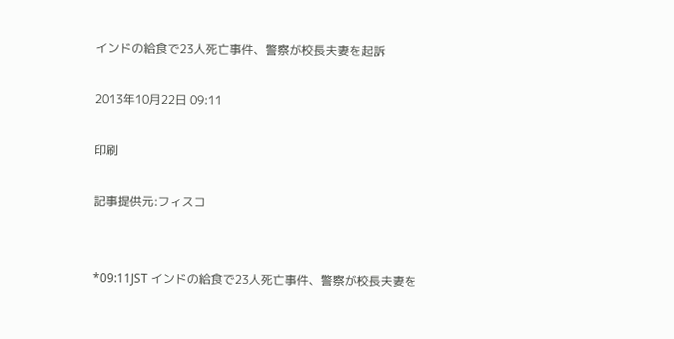インドの給食で23人死亡事件、警察が校長夫妻を起訴

2013年10月22日 09:11

印刷

記事提供元:フィスコ


*09:11JST インドの給食で23人死亡事件、警察が校長夫妻を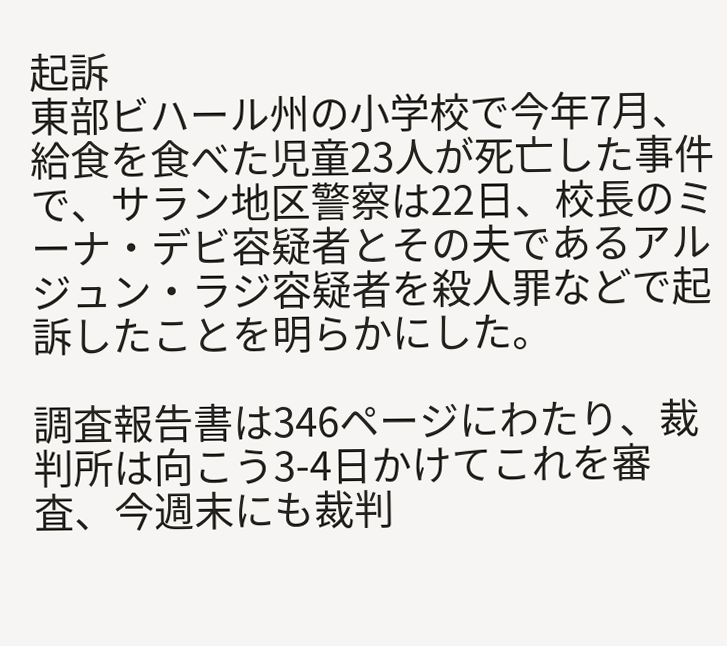起訴
東部ビハール州の小学校で今年7月、給食を食べた児童23人が死亡した事件で、サラン地区警察は22日、校長のミーナ・デビ容疑者とその夫であるアルジュン・ラジ容疑者を殺人罪などで起訴したことを明らかにした。

調査報告書は346ページにわたり、裁判所は向こう3-4日かけてこれを審査、今週末にも裁判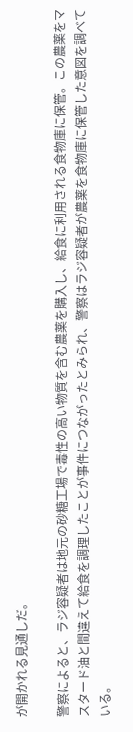が開かれる見通しだ。

警察によると、ラジ容疑者は地元の砂糖工場で毒性の高い物質を含む農薬を購入し、給食に利用される食物庫に保管。この農薬をマスタード油と間違えて給食を調理したことが事件につながったとみられ、警察はラジ容疑者が農薬を食物庫に保管した意図を調べている。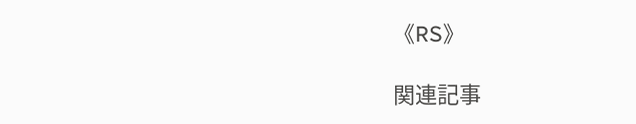《RS》

関連記事